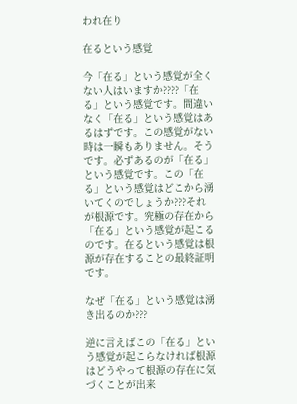われ在り

在るという感覚

今「在る」という感覚が全くない人はいますか????「在る」という感覚です。間違いなく「在る」という感覚はあるはずです。この感覚がない時は一瞬もありません。そうです。必ずあるのが「在る」という感覚です。この「在る」という感覚はどこから湧いてくのでしょうか???それが根源です。究極の存在から「在る」という感覚が起こるのです。在るという感覚は根源が存在することの最終証明です。

なぜ「在る」という感覚は湧き出るのか???

逆に言えばこの「在る」という感覚が起こらなければ根源はどうやって根源の存在に気づくことが出来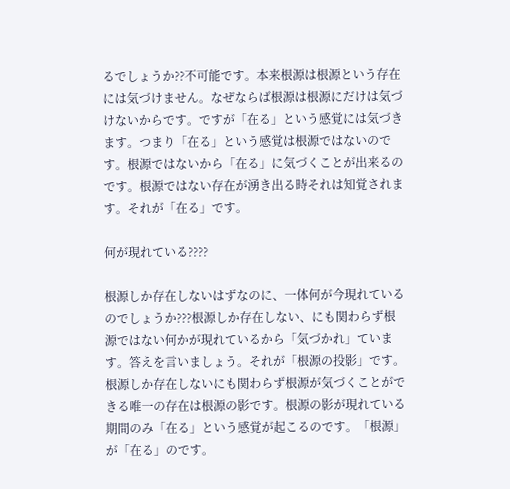るでしょうか??不可能です。本来根源は根源という存在には気づけません。なぜならば根源は根源にだけは気づけないからです。ですが「在る」という感覚には気づきます。つまり「在る」という感覚は根源ではないのです。根源ではないから「在る」に気づくことが出来るのです。根源ではない存在が湧き出る時それは知覚されます。それが「在る」です。

何が現れている????

根源しか存在しないはずなのに、一体何が今現れているのでしょうか???根源しか存在しない、にも関わらず根源ではない何かが現れているから「気づかれ」ています。答えを言いましょう。それが「根源の投影」です。根源しか存在しないにも関わらず根源が気づくことができる唯一の存在は根源の影です。根源の影が現れている期間のみ「在る」という感覚が起こるのです。「根源」が「在る」のです。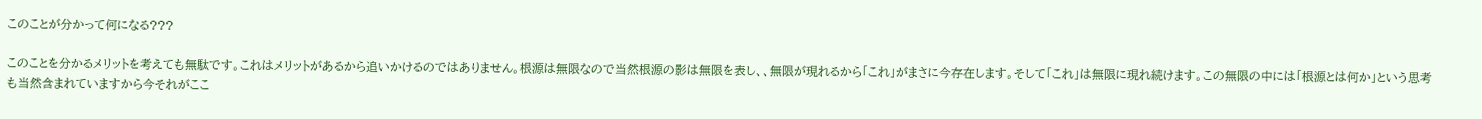このことが分かって何になる???

このことを分かるメリットを考えても無駄です。これはメリットがあるから追いかけるのではありません。根源は無限なので当然根源の影は無限を表し、、無限が現れるから「これ」がまさに今存在します。そして「これ」は無限に現れ続けます。この無限の中には「根源とは何か」という思考も当然含まれていますから今それがここ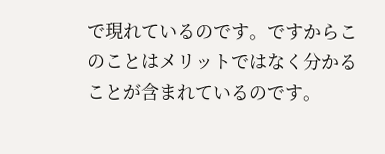で現れているのです。ですからこのことはメリットではなく分かることが含まれているのです。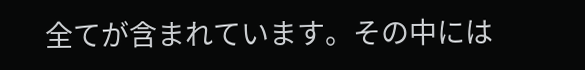全てが含まれています。その中には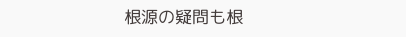根源の疑問も根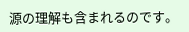源の理解も含まれるのです。